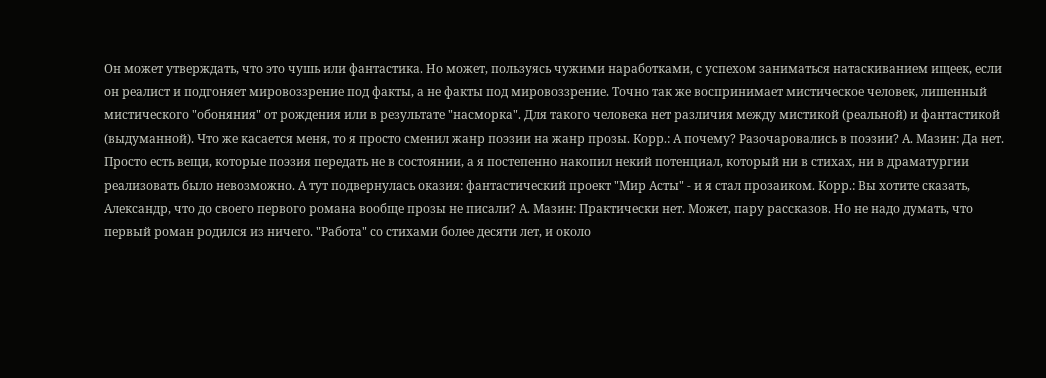Он может утверждать, что это чушь или фантастика. Но может, пользуясь чужими наработками, с успехом заниматься натаскиванием ищеек, если он реалист и подгоняет мировоззрение под факты, а не факты под мировоззрение. Точно так же воспринимает мистическое человек, лишенный мистического "обоняния" от рождения или в результате "насморка". Для такого человека нет различия между мистикой (реальной) и фантастикой (выдуманной). Что же касается меня, то я просто сменил жанр поэзии на жанр прозы. Корр.: А почему? Разочаровались в поэзии? А. Мазин: Да нет. Просто есть вещи, которые поэзия передать не в состоянии, а я постепенно накопил некий потенциал, который ни в стихах, ни в драматургии реализовать было невозможно. А тут подвернулась оказия: фантастический проект "Мир Асты" - и я стал прозаиком. Корр.: Вы хотите сказать, Александр, что до своего первого романа вообще прозы не писали? А. Мазин: Практически нет. Может, пару рассказов. Но не надо думать, что первый роман родился из ничего. "Работа" со стихами более десяти лет, и около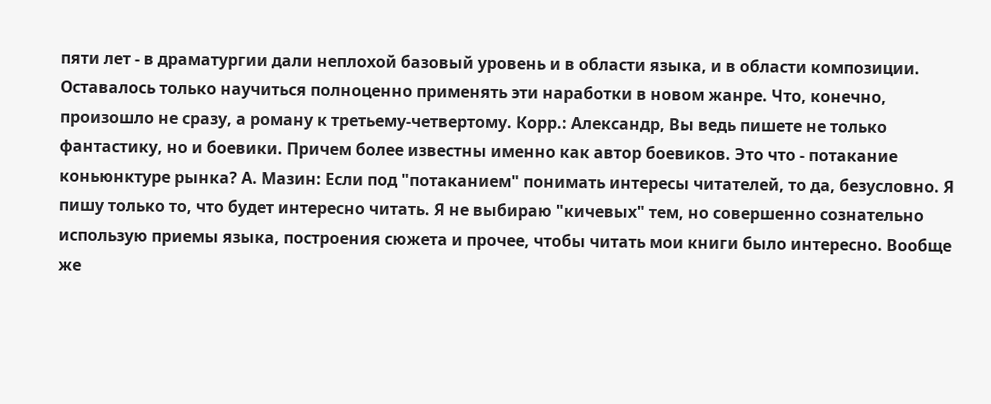пяти лет - в драматургии дали неплохой базовый уровень и в области языка, и в области композиции. Оставалось только научиться полноценно применять эти наработки в новом жанре. Что, конечно, произошло не сразу, а роману к третьему-четвертому. Корр.: Александр, Вы ведь пишете не только фантастику, но и боевики. Причем более известны именно как автор боевиков. Это что - потакание коньюнктуре рынка? А. Мазин: Если под "потаканием" понимать интересы читателей, то да, безусловно. Я пишу только то, что будет интересно читать. Я не выбираю "кичевых" тем, но совершенно сознательно использую приемы языка, построения сюжета и прочее, чтобы читать мои книги было интересно. Вообще же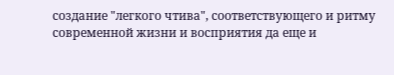создание "легкого чтива", соответствующего и ритму современной жизни и восприятия да еще и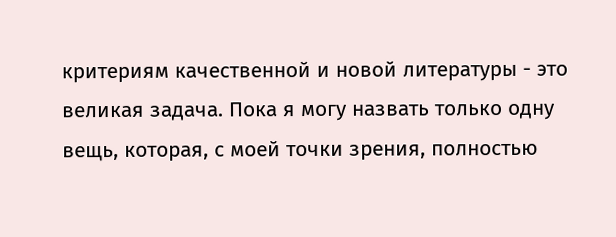критериям качественной и новой литературы - это великая задача. Пока я могу назвать только одну вещь, которая, с моей точки зрения, полностью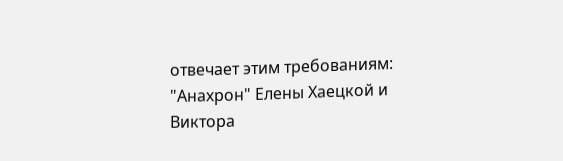отвечает этим требованиям: "Анахрон" Елены Хаецкой и Виктора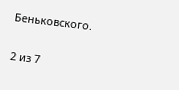Беньковского.


2 из 7